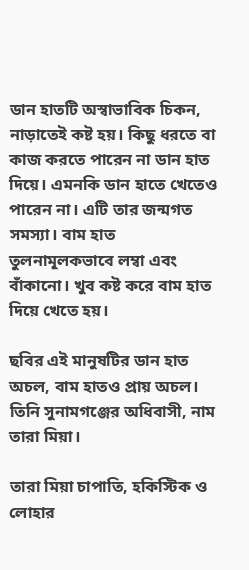ডান হাতটি অস্বাভাবিক চিকন, নাড়াতেই কষ্ট হয়। কিছু ধরতে বা কাজ করতে পারেন না ডান হাত দিয়ে। এমনকি ডান হাতে খেতেও পারেন না। এটি তার জন্মগত সমস্যা। বাম হাত  তুলনামূলকভাবে লম্বা এবং বাঁকানো। খুব কষ্ট করে বাম হাত দিয়ে খেতে হয়।

ছবির এই মানুষটির ডান হাত অচল, বাম হাতও প্রায় অচল। তিনি সুনামগঞ্জের অধিবাসী, নাম তারা মিয়া।

তারা মিয়া চাপাতি, হকিস্টিক ও লোহার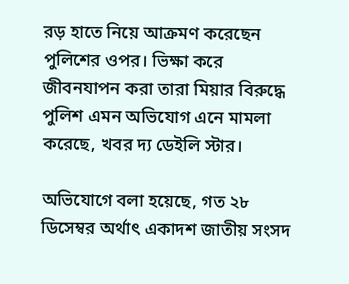রড় হাতে নিয়ে আক্রমণ করেছেন পুলিশের ওপর। ভিক্ষা করে জীবনযাপন করা তারা মিয়ার বিরুদ্ধে পুলিশ এমন অভিযোগ এনে মামলা করেছে, খবর দ্য ডেইলি স্টার।

অভিযোগে বলা হয়েছে, গত ২৮ ডিসেম্বর অর্থাৎ একাদশ জাতীয় সংসদ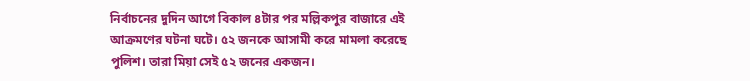নির্বাচনের দুদিন আগে বিকাল ৪টার পর মল্লিকপুর বাজারে এই আক্রমণের ঘটনা ঘটে। ৫২ জনকে আসামী করে মামলা করেছে পুলিশ। তারা মিয়া সেই ৫২ জনের একজন।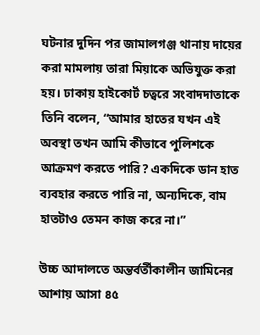ঘটনার দুদিন পর জামালগঞ্জ থানায় দায়ের করা মামলায় তারা মিয়াকে অভিযুক্ত করা হয়। ঢাকায় হাইকোর্ট চত্বরে সংবাদদাতাকে তিনি বলেন, “আমার হাতের যখন এই অবস্থা তখন আমি কীভাবে পুলিশকে আক্রমণ করতে পারি? একদিকে ডান হাত ব্যবহার করতে পারি না, অন্যদিকে, বাম হাতটাও তেমন কাজ করে না।”

উচ্চ আদালতে অন্তর্বর্তীকালীন জামিনের আশায় আসা ৪৫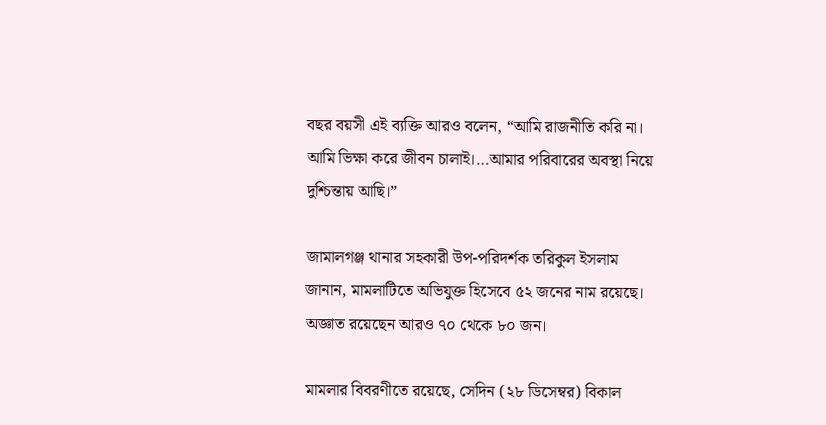বছর বয়সী এই ব্যক্তি আরও বলেন, “আমি রাজনীতি করি না। আমি ভিক্ষা করে জীবন চালাই।…আমার পরিবারের অবস্থা নিয়ে দুশ্চিন্তায় আছি।”

জামালগঞ্জ থানার সহকারী উপ-পরিদর্শক তরিকুল ইসলাম জানান, মামলাটিতে অভিযুক্ত হিসেবে ৫২ জনের নাম রয়েছে। অজ্ঞাত রয়েছেন আরও ৭০ থেকে ৮০ জন।

মামলার বিবরণীতে রয়েছে, সেদিন (২৮ ডিসেম্বর) বিকাল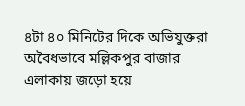৪টা ৪০ মিনিটের দিকে অভিযুক্তরা অবৈধভাবে মল্লিকপুর বাজার এলাকায় জড়ো হয়ে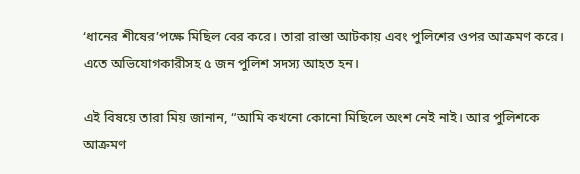‘ধানের শীষের’পক্ষে মিছিল বের করে। তারা রাস্তা আটকায় এবং পুলিশের ওপর আক্রমণ করে। এতে অভিযোগকারীসহ ৫ জন পুলিশ সদস্য আহত হন।

এই বিষয়ে তারা মিয় জানান, “আমি কখনো কোনো মিছিলে অংশ নেই নাই। আর পুলিশকে আক্রমণ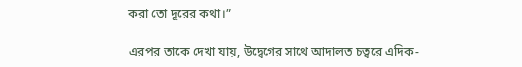করা তো দূরের কথা।”

এরপর তাকে দেখা যায়, উদ্বেগের সাথে আদালত চত্বরে এদিক-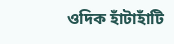ওদিক হাঁটাহাঁটি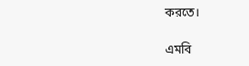করতে।

এমবি